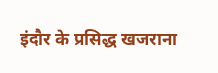इंदौर के प्रसिद्ध खजराना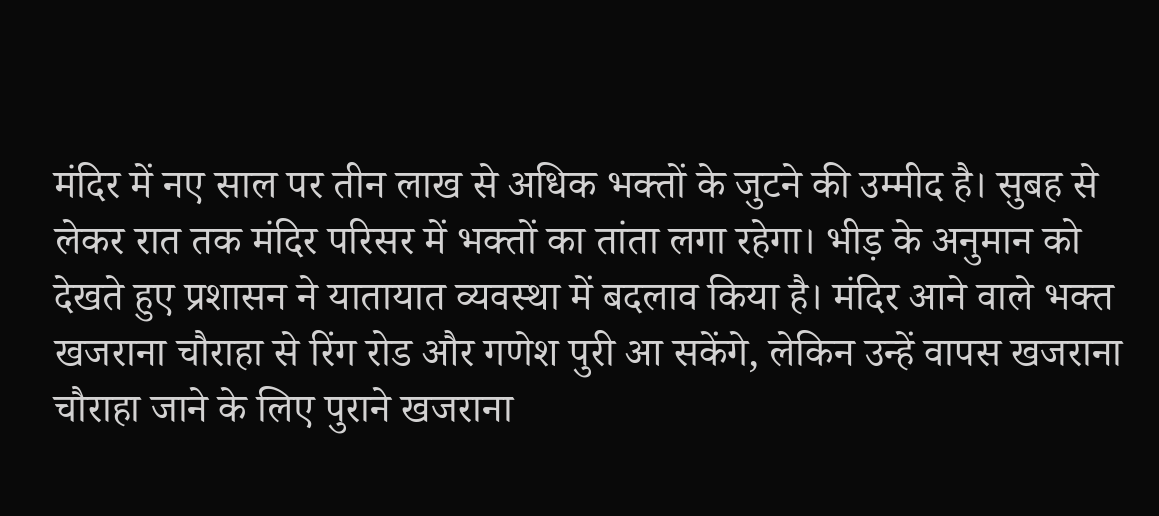मंदिर में नए साल पर तीन लाख से अधिक भक्तों के जुटने की उम्मीद है। सुबह से लेकर रात तक मंदिर परिसर में भक्तों का तांता लगा रहेगा। भीड़ के अनुमान को देखते हुए प्रशासन ने यातायात व्यवस्था में बदलाव किया है। मंदिर आने वाले भक्त खजराना चौराहा से रिंग रोड और गणेश पुरी आ सकेंगे, लेकिन उन्हें वापस खजराना चौराहा जाने के लिए पुराने खजराना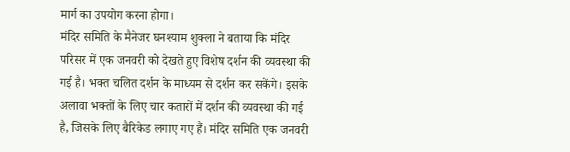मार्ग का उपयोग करना होगा।
मंदिर समिति के मैनेजर घनश्याम शुक्ला ने बताया कि मंदिर परिसर में एक जनवरी को देखते हुए विशेष दर्शन की व्यवस्था की गई है। भक्त चलित दर्शन के माध्यम से दर्शन कर सकेंगे। इसके अलावा भक्तों के लिए चार कतारों में दर्शन की व्यवस्था की गई है, जिसके लिए बैरिकेड लगाए गए हैं। मंदिर समिति एक जनवरी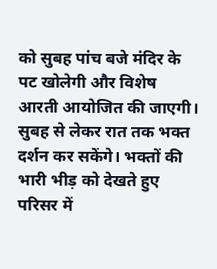को सुबह पांच बजे मंदिर के पट खोलेगी और विशेष आरती आयोजित की जाएगी।
सुबह से लेकर रात तक भक्त दर्शन कर सकेंगे। भक्तों की भारी भीड़ को देखते हुए परिसर में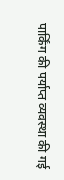पार्किंग की पर्याप्त व्यवस्था की गई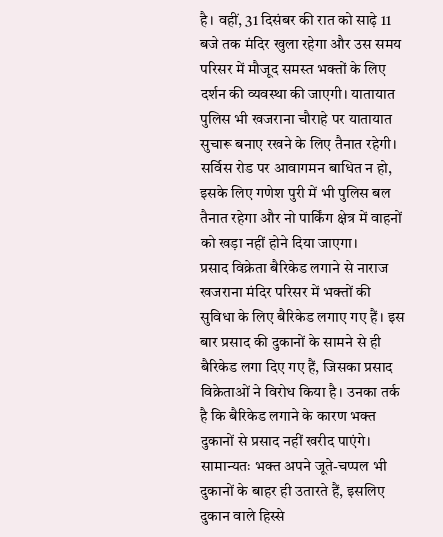है। वहीं, 31 दिसंबर की रात को साढ़े 11 बजे तक मंदिर खुला रहेगा और उस समय परिसर में मौजूद समस्त भक्तों के लिए दर्शन की व्यवस्था की जाएगी। यातायात पुलिस भी खजराना चौराहे पर यातायात सुचारू बनाए रखने के लिए तैनात रहेगी। सर्विस रोड पर आवागमन बाधित न हो, इसके लिए गणेश पुरी में भी पुलिस बल तैनात रहेगा और नो पार्किंग क्षेत्र में वाहनों को खड़ा नहीं होने दिया जाएगा।
प्रसाद विक्रेता बैरिकेड लगाने से नाराज
खजराना मंदिर परिसर में भक्तों की सुविधा के लिए बैरिकेड लगाए गए हैं। इस बार प्रसाद की दुकानों के सामने से ही बैरिकेड लगा दिए गए हैं, जिसका प्रसाद विक्रेताओं ने विरोध किया है। उनका तर्क है कि बैरिकेड लगाने के कारण भक्त दुकानों से प्रसाद नहीं खरीद पाएंगे। सामान्यतः भक्त अपने जूते-चप्पल भी दुकानों के बाहर ही उतारते हैं, इसलिए दुकान वाले हिस्से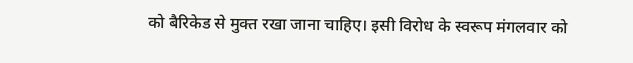को बैरिकेड से मुक्त रखा जाना चाहिए। इसी विरोध के स्वरूप मंगलवार को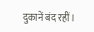दुकानें बंद रहीं।